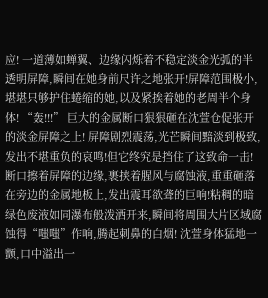应! 一道薄如蝉翼、边缘闪烁着不稳定淡金光弧的半透明屏障,瞬间在她身前尺许之地张开!屏障范围极小,堪堪只够护住蜷缩的她,以及紧挨着她的老周半个身体! “轰!!!” 巨大的金属断口狠狠砸在沈萱仓促张开的淡金屏障之上! 屏障剧烈震荡,光芒瞬间黯淡到极致,发出不堪重负的哀鸣!但它终究是挡住了这致命一击!断口擦着屏障的边缘,裹挟着腥风与腐蚀液,重重砸落在旁边的金属地板上,发出震耳欲聋的巨响!粘稠的暗绿色废液如同瀑布般泼洒开来,瞬间将周围大片区域腐蚀得“嗤嗤”作响,腾起刺鼻的白烟! 沈萱身体猛地一颤,口中溢出一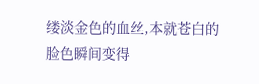缕淡金色的血丝,本就苍白的脸色瞬间变得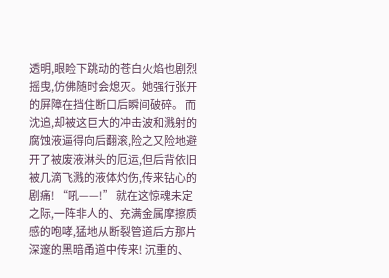透明,眼睑下跳动的苍白火焰也剧烈摇曳,仿佛随时会熄灭。她强行张开的屏障在挡住断口后瞬间破碎。 而沈追,却被这巨大的冲击波和溅射的腐蚀液逼得向后翻滚,险之又险地避开了被废液淋头的厄运,但后背依旧被几滴飞溅的液体灼伤,传来钻心的剧痛! “吼——!” 就在这惊魂未定之际,一阵非人的、充满金属摩擦质感的咆哮,猛地从断裂管道后方那片深邃的黑暗甬道中传来! 沉重的、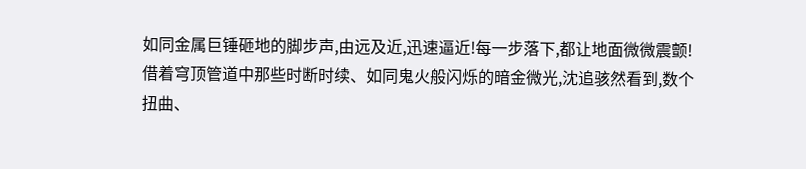如同金属巨锤砸地的脚步声,由远及近,迅速逼近!每一步落下,都让地面微微震颤! 借着穹顶管道中那些时断时续、如同鬼火般闪烁的暗金微光,沈追骇然看到,数个扭曲、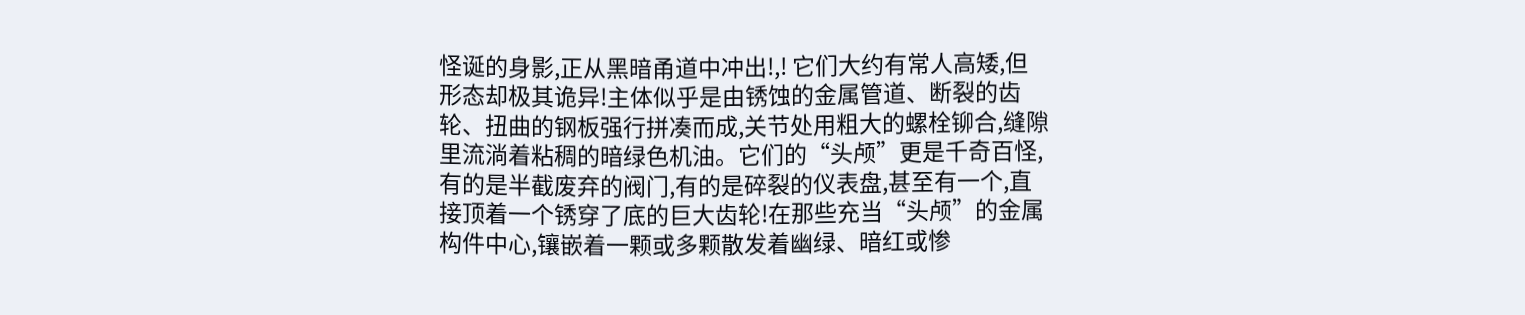怪诞的身影,正从黑暗甬道中冲出!,! 它们大约有常人高矮,但形态却极其诡异!主体似乎是由锈蚀的金属管道、断裂的齿轮、扭曲的钢板强行拼凑而成,关节处用粗大的螺栓铆合,缝隙里流淌着粘稠的暗绿色机油。它们的“头颅”更是千奇百怪,有的是半截废弃的阀门,有的是碎裂的仪表盘,甚至有一个,直接顶着一个锈穿了底的巨大齿轮!在那些充当“头颅”的金属构件中心,镶嵌着一颗或多颗散发着幽绿、暗红或惨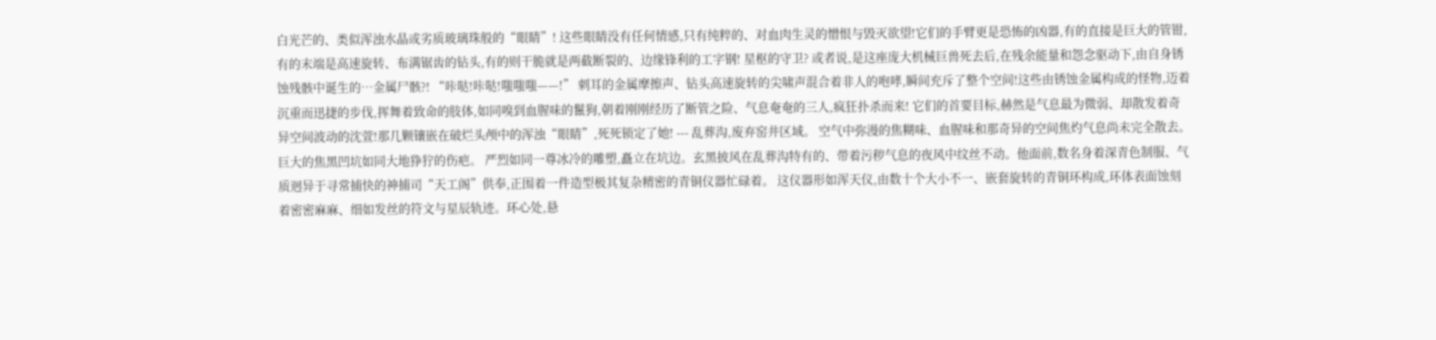白光芒的、类似浑浊水晶或劣质玻璃珠般的“眼睛”! 这些眼睛没有任何情感,只有纯粹的、对血肉生灵的憎恨与毁灭欲望!它们的手臂更是恐怖的凶器,有的直接是巨大的管钳,有的末端是高速旋转、布满锯齿的钻头,有的则干脆就是两截断裂的、边缘锋利的工字钢! 星枢的守卫? 或者说,是这座庞大机械巨兽死去后,在残余能量和怨念驱动下,由自身锈蚀残骸中诞生的…金属尸骸?! “咔哒!咔哒!嗤嗤嗤——!” 刺耳的金属摩擦声、钻头高速旋转的尖啸声混合着非人的咆哮,瞬间充斥了整个空间!这些由锈蚀金属构成的怪物,迈着沉重而迅捷的步伐,挥舞着致命的肢体,如同嗅到血腥味的鬣狗,朝着刚刚经历了断管之险、气息奄奄的三人,疯狂扑杀而来! 它们的首要目标,赫然是气息最为微弱、却散发着奇异空间波动的沈萱!那几颗镶嵌在破烂头颅中的浑浊“眼睛”,死死锁定了她! --- 乱葬沟,废弃窑井区域。 空气中弥漫的焦糊味、血腥味和那奇异的空间焦灼气息尚未完全散去。巨大的焦黑凹坑如同大地狰狞的伤疤。 严烈如同一尊冰冷的雕塑,矗立在坑边。玄黑披风在乱葬沟特有的、带着污秽气息的夜风中纹丝不动。他面前,数名身着深青色制服、气质迥异于寻常捕快的神捕司“天工阁”供奉,正围着一件造型极其复杂精密的青铜仪器忙碌着。 这仪器形如浑天仪,由数十个大小不一、嵌套旋转的青铜环构成,环体表面蚀刻着密密麻麻、细如发丝的符文与星辰轨迹。环心处,悬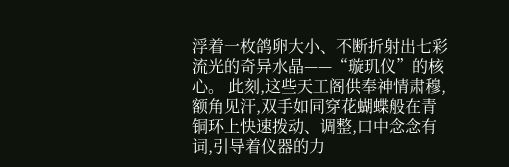浮着一枚鸽卵大小、不断折射出七彩流光的奇异水晶——“璇玑仪”的核心。 此刻,这些天工阁供奉神情肃穆,额角见汗,双手如同穿花蝴蝶般在青铜环上快速拨动、调整,口中念念有词,引导着仪器的力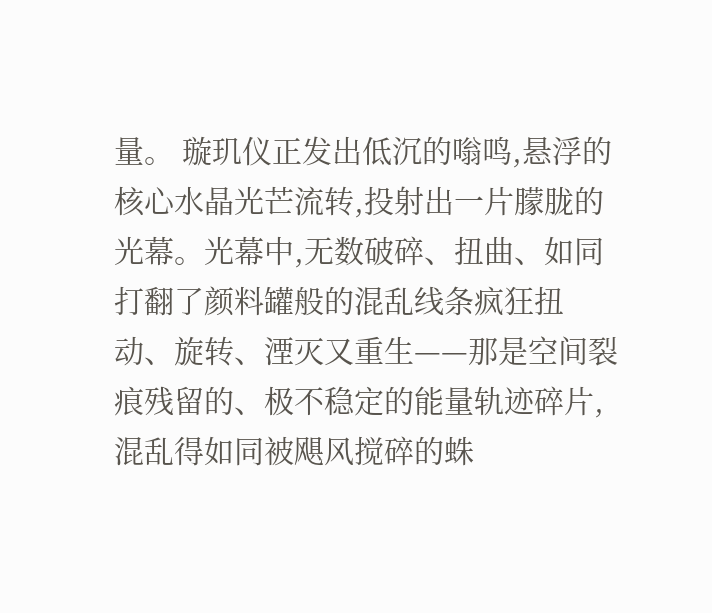量。 璇玑仪正发出低沉的嗡鸣,悬浮的核心水晶光芒流转,投射出一片朦胧的光幕。光幕中,无数破碎、扭曲、如同打翻了颜料罐般的混乱线条疯狂扭动、旋转、湮灭又重生——那是空间裂痕残留的、极不稳定的能量轨迹碎片,混乱得如同被飓风搅碎的蛛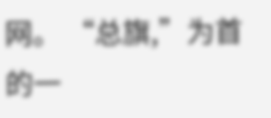网。 “总旗,”为首的一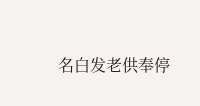名白发老供奉停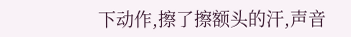下动作,擦了擦额头的汗,声音